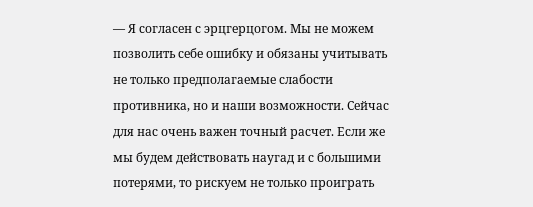— Я согласен с эрцгерцогом. Мы не можем позволить себе ошибку и обязаны учитывать не только предполагаемые слабости противника, но и наши возможности. Сейчас для нас очень важен точный расчет. Если же мы будем действовать наугад и с большими потерями, то рискуем не только проиграть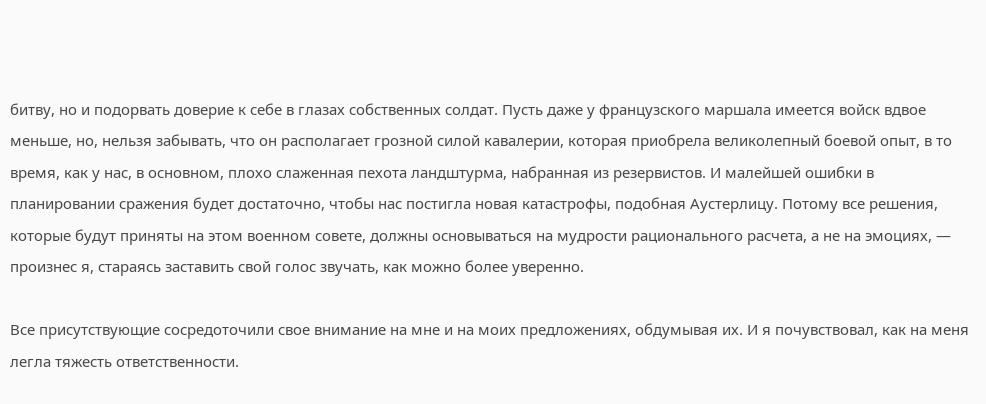битву, но и подорвать доверие к себе в глазах собственных солдат. Пусть даже у французского маршала имеется войск вдвое меньше, но, нельзя забывать, что он располагает грозной силой кавалерии, которая приобрела великолепный боевой опыт, в то время, как у нас, в основном, плохо слаженная пехота ландштурма, набранная из резервистов. И малейшей ошибки в планировании сражения будет достаточно, чтобы нас постигла новая катастрофы, подобная Аустерлицу. Потому все решения, которые будут приняты на этом военном совете, должны основываться на мудрости рационального расчета, а не на эмоциях, — произнес я, стараясь заставить свой голос звучать, как можно более уверенно.

Все присутствующие сосредоточили свое внимание на мне и на моих предложениях, обдумывая их. И я почувствовал, как на меня легла тяжесть ответственности.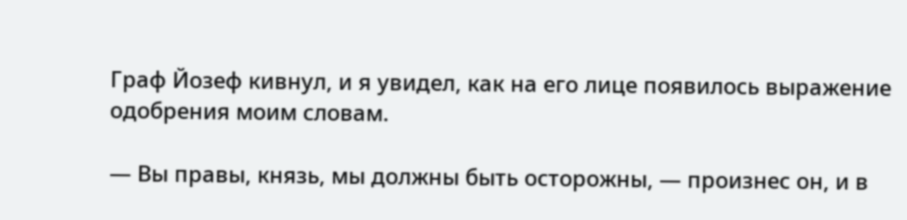Граф Йозеф кивнул, и я увидел, как на его лице появилось выражение одобрения моим словам.

— Вы правы, князь, мы должны быть осторожны, — произнес он, и в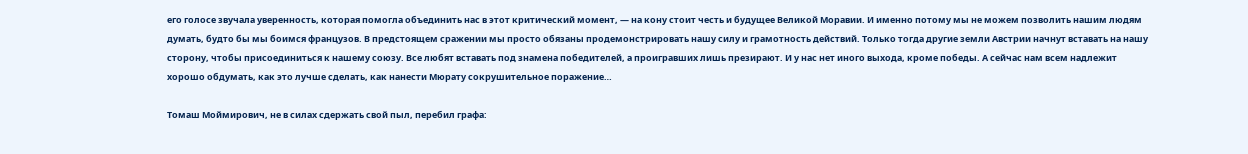его голосе звучала уверенность, которая помогла объединить нас в этот критический момент, — на кону стоит честь и будущее Великой Моравии. И именно потому мы не можем позволить нашим людям думать, будто бы мы боимся французов. В предстоящем сражении мы просто обязаны продемонстрировать нашу силу и грамотность действий. Только тогда другие земли Австрии начнут вставать на нашу сторону, чтобы присоединиться к нашему союзу. Все любят вставать под знамена победителей, а проигравших лишь презирают. И у нас нет иного выхода, кроме победы. А сейчас нам всем надлежит хорошо обдумать, как это лучше сделать, как нанести Мюрату сокрушительное поражение…

Томаш Моймирович, не в силах сдержать свой пыл, перебил графа: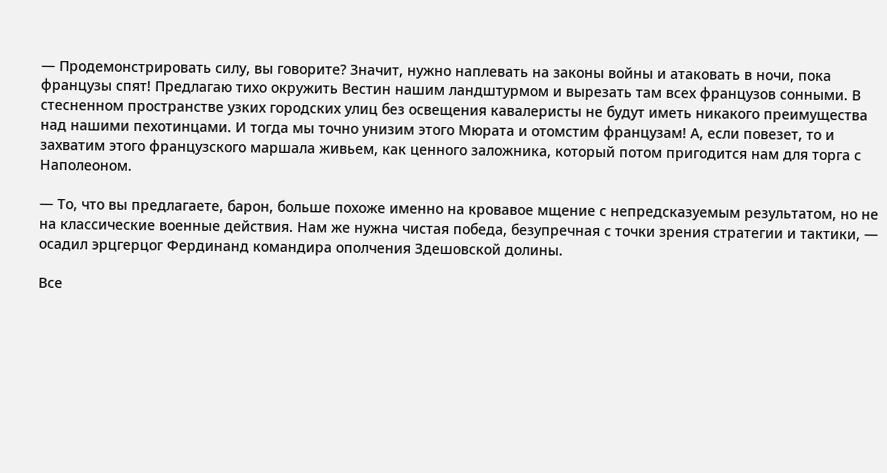— Продемонстрировать силу, вы говорите? Значит, нужно наплевать на законы войны и атаковать в ночи, пока французы спят! Предлагаю тихо окружить Вестин нашим ландштурмом и вырезать там всех французов сонными. В стесненном пространстве узких городских улиц без освещения кавалеристы не будут иметь никакого преимущества над нашими пехотинцами. И тогда мы точно унизим этого Мюрата и отомстим французам! А, если повезет, то и захватим этого французского маршала живьем, как ценного заложника, который потом пригодится нам для торга с Наполеоном.

— То, что вы предлагаете, барон, больше похоже именно на кровавое мщение с непредсказуемым результатом, но не на классические военные действия. Нам же нужна чистая победа, безупречная с точки зрения стратегии и тактики, — осадил эрцгерцог Фердинанд командира ополчения Здешовской долины.

Все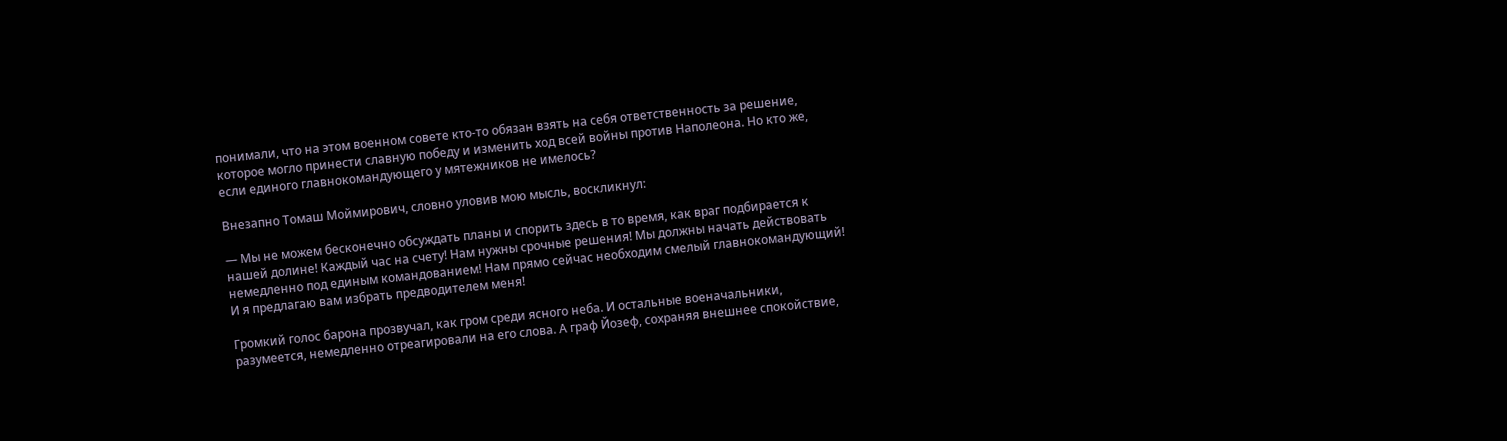понимали, что на этом военном совете кто-то обязан взять на себя ответственность за решение, которое могло принести славную победу и изменить ход всей войны против Наполеона. Но кто же, если единого главнокомандующего у мятежников не имелось?

Внезапно Томаш Моймирович, словно уловив мою мысль, воскликнул:

— Мы не можем бесконечно обсуждать планы и спорить здесь в то время, как враг подбирается к нашей долине! Каждый час на счету! Нам нужны срочные решения! Мы должны начать действовать немедленно под единым командованием! Нам прямо сейчас необходим смелый главнокомандующий! И я предлагаю вам избрать предводителем меня!

Громкий голос барона прозвучал, как гром среди ясного неба. И остальные военачальники, разумеется, немедленно отреагировали на его слова. А граф Йозеф, сохраняя внешнее спокойствие,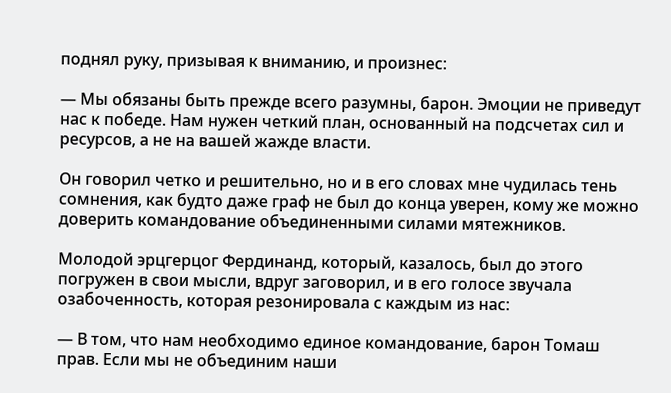поднял руку, призывая к вниманию, и произнес:

— Мы обязаны быть прежде всего разумны, барон. Эмоции не приведут нас к победе. Нам нужен четкий план, основанный на подсчетах сил и ресурсов, а не на вашей жажде власти.

Он говорил четко и решительно, но и в его словах мне чудилась тень сомнения, как будто даже граф не был до конца уверен, кому же можно доверить командование объединенными силами мятежников.

Молодой эрцгерцог Фердинанд, который, казалось, был до этого погружен в свои мысли, вдруг заговорил, и в его голосе звучала озабоченность, которая резонировала с каждым из нас:

— В том, что нам необходимо единое командование, барон Томаш прав. Если мы не объединим наши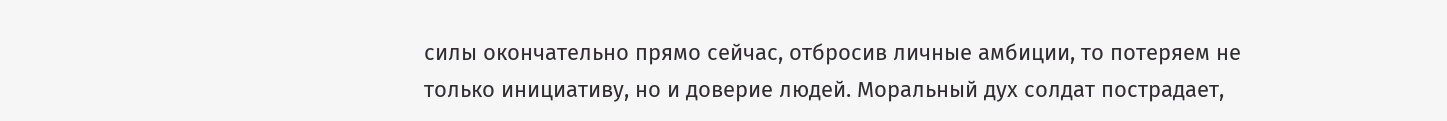силы окончательно прямо сейчас, отбросив личные амбиции, то потеряем не только инициативу, но и доверие людей. Моральный дух солдат пострадает,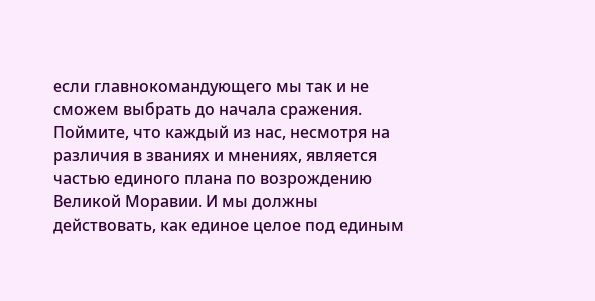если главнокомандующего мы так и не сможем выбрать до начала сражения. Поймите, что каждый из нас, несмотря на различия в званиях и мнениях, является частью единого плана по возрождению Великой Моравии. И мы должны действовать, как единое целое под единым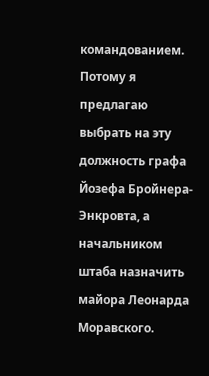командованием. Потому я предлагаю выбрать на эту должность графа Йозефа Бройнера-Энкровта, а начальником штаба назначить майора Леонарда Моравского.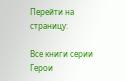Перейти на страницу:

Все книги серии Герои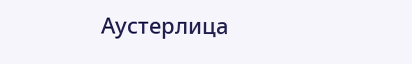Аустерлица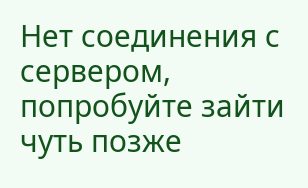Нет соединения с сервером, попробуйте зайти чуть позже